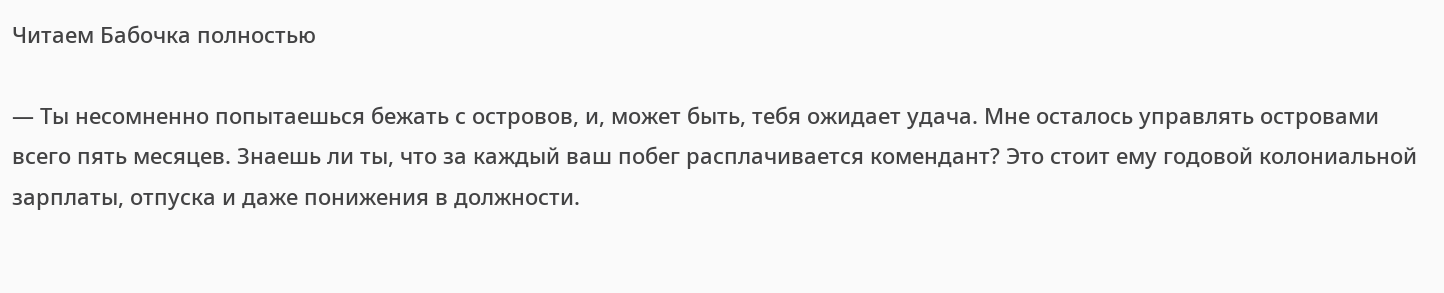Читаем Бабочка полностью

— Ты несомненно попытаешься бежать с островов, и, может быть, тебя ожидает удача. Мне осталось управлять островами всего пять месяцев. Знаешь ли ты, что за каждый ваш побег расплачивается комендант? Это стоит ему годовой колониальной зарплаты, отпуска и даже понижения в должности.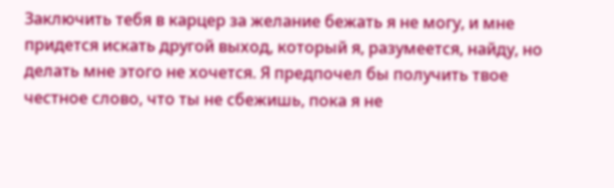Заключить тебя в карцер за желание бежать я не могу, и мне придется искать другой выход, который я, разумеется, найду, но делать мне этого не хочется. Я предпочел бы получить твое честное слово, что ты не сбежишь, пока я не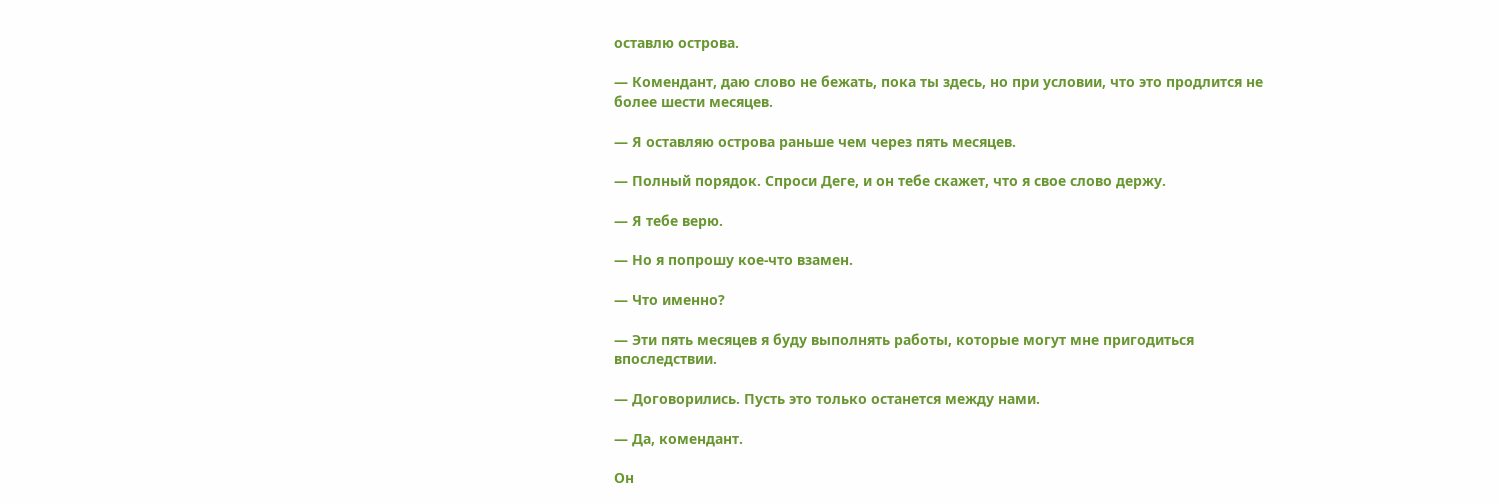оставлю острова.

— Комендант, даю слово не бежать, пока ты здесь, но при условии, что это продлится не более шести месяцев.

— Я оставляю острова раньше чем через пять месяцев.

— Полный порядок. Спроси Деге, и он тебе скажет, что я свое слово держу.

— Я тебе верю.

— Но я попрошу кое-что взамен.

— Что именно?

— Эти пять месяцев я буду выполнять работы, которые могут мне пригодиться впоследствии.

— Договорились. Пусть это только останется между нами.

— Да, комендант.

Он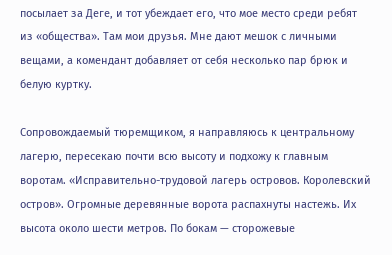посылает за Деге, и тот убеждает его, что мое место среди ребят из «общества». Там мои друзья. Мне дают мешок с личными вещами, а комендант добавляет от себя несколько пар брюк и белую куртку.

Сопровождаемый тюремщиком, я направляюсь к центральному лагерю, пересекаю почти всю высоту и подхожу к главным воротам. «Исправительно-трудовой лагерь островов. Королевский остров». Огромные деревянные ворота распахнуты настежь. Их высота около шести метров. По бокам — сторожевые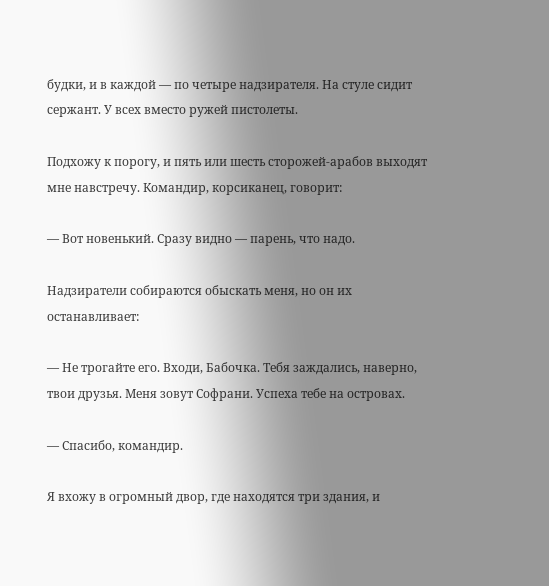будки, и в каждой — по четыре надзирателя. На стуле сидит сержант. У всех вместо ружей пистолеты.

Подхожу к порогу, и пять или шесть сторожей-арабов выходят мне навстречу. Командир, корсиканец, говорит:

— Вот новенький. Сразу видно — парень, что надо.

Надзиратели собираются обыскать меня, но он их останавливает:

— Не трогайте его. Входи, Бабочка. Тебя заждались, наверно, твои друзья. Меня зовут Софрани. Успеха тебе на островах.

— Спасибо, командир.

Я вхожу в огромный двор, где находятся три здания, и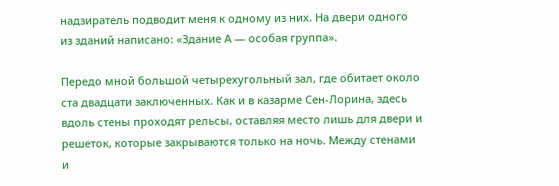надзиратель подводит меня к одному из них. На двери одного из зданий написано: «Здание А — особая группа».

Передо мной большой четырехугольный зал, где обитает около ста двадцати заключенных. Как и в казарме Сен-Лорина, здесь вдоль стены проходят рельсы, оставляя место лишь для двери и решеток, которые закрываются только на ночь. Между стенами и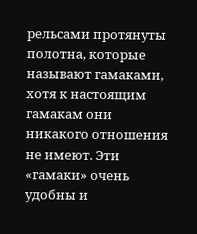рельсами протянуты полотна, которые называют гамаками, хотя к настоящим гамакам они никакого отношения не имеют. Эти «гамаки» очень удобны и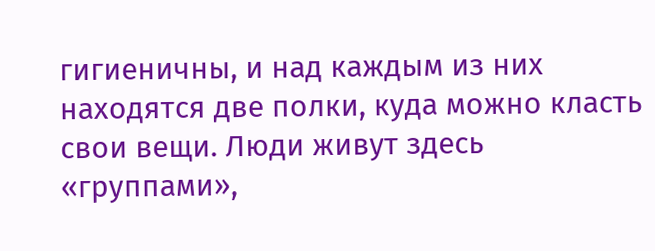гигиеничны, и над каждым из них находятся две полки, куда можно класть свои вещи. Люди живут здесь «группами»,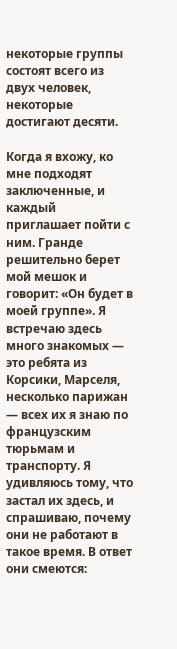некоторые группы состоят всего из двух человек, некоторые достигают десяти.

Когда я вхожу, ко мне подходят заключенные, и каждый приглашает пойти с ним. Гранде решительно берет мой мешок и говорит: «Он будет в моей группе». Я встречаю здесь много знакомых — это ребята из Корсики, Марселя, несколько парижан — всех их я знаю по французским тюрьмам и транспорту. Я удивляюсь тому, что застал их здесь, и спрашиваю, почему они не работают в такое время. В ответ они смеются: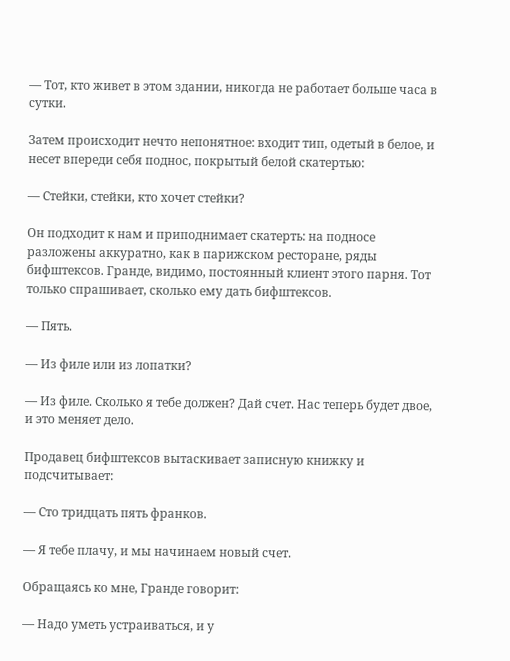— Тот, кто живет в этом здании, никогда не работает больше часа в сутки.

Затем происходит нечто непонятное: входит тип, одетый в белое, и несет впереди себя поднос, покрытый белой скатертью:

— Стейки, стейки, кто хочет стейки?

Он подходит к нам и приподнимает скатерть: на подносе разложены аккуратно, как в парижском ресторане, ряды бифштексов. Гранде, видимо, постоянный клиент этого парня. Тот только спрашивает, сколько ему дать бифштексов.

— Пять.

— Из филе или из лопатки?

— Из филе. Сколько я тебе должен? Дай счет. Нас теперь будет двое, и это меняет дело.

Продавец бифштексов вытаскивает записную книжку и подсчитывает:

— Сто тридцать пять франков.

— Я тебе плачу, и мы начинаем новый счет.

Обращаясь ко мне, Гранде говорит:

— Надо уметь устраиваться, и у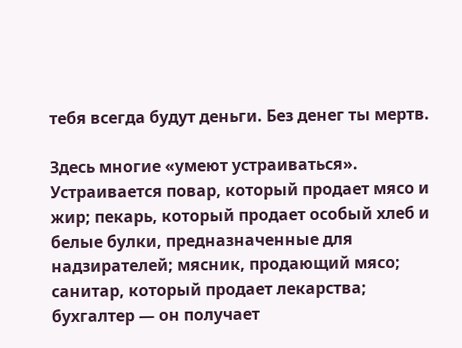тебя всегда будут деньги. Без денег ты мертв.

Здесь многие «умеют устраиваться». Устраивается повар, который продает мясо и жир; пекарь, который продает особый хлеб и белые булки, предназначенные для надзирателей; мясник, продающий мясо; санитар, который продает лекарства; бухгалтер — он получает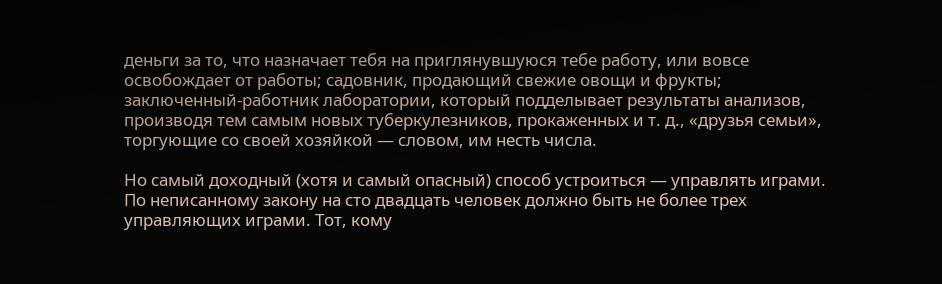деньги за то, что назначает тебя на приглянувшуюся тебе работу, или вовсе освобождает от работы; садовник, продающий свежие овощи и фрукты; заключенный-работник лаборатории, который подделывает результаты анализов, производя тем самым новых туберкулезников, прокаженных и т. д., «друзья семьи», торгующие со своей хозяйкой — словом, им несть числа.

Но самый доходный (хотя и самый опасный) способ устроиться — управлять играми. По неписанному закону на сто двадцать человек должно быть не более трех управляющих играми. Тот, кому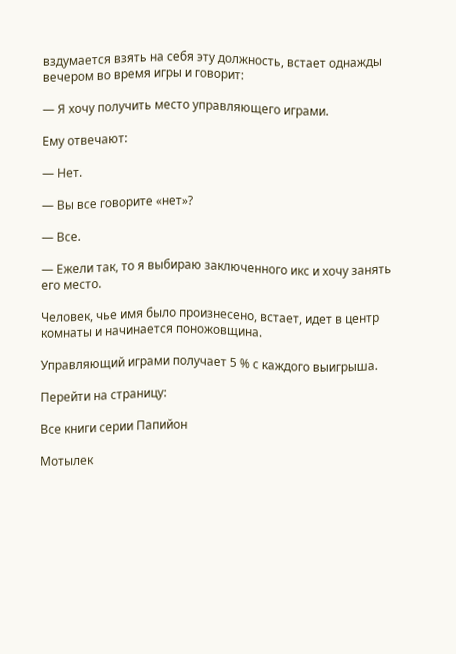вздумается взять на себя эту должность, встает однажды вечером во время игры и говорит:

— Я хочу получить место управляющего играми.

Ему отвечают:

— Нет.

— Вы все говорите «нет»?

— Все.

— Ежели так, то я выбираю заключенного икс и хочу занять его место.

Человек, чье имя было произнесено, встает, идет в центр комнаты и начинается поножовщина.

Управляющий играми получает 5 % с каждого выигрыша.

Перейти на страницу:

Все книги серии Папийон

Мотылек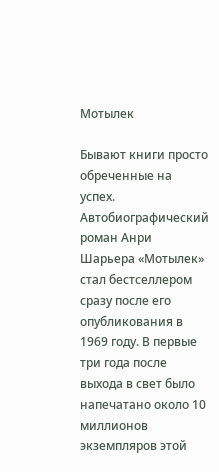Мотылек

Бывают книги просто обреченные на успех. Автобиографический роман Анри Шарьера «Мотылек» стал бестселлером сразу после его опубликования в 1969 году. В первые три года после выхода в свет было напечатано около 10 миллионов экземпляров этой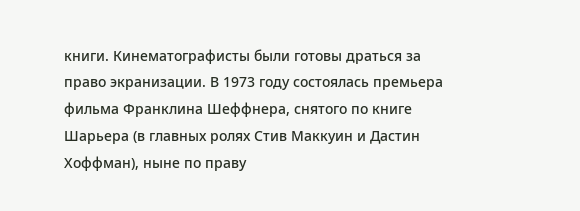книги. Кинематографисты были готовы драться за право экранизации. В 1973 году состоялась премьера фильма Франклина Шеффнера, снятого по книге Шарьера (в главных ролях Стив Маккуин и Дастин Хоффман), ныне по праву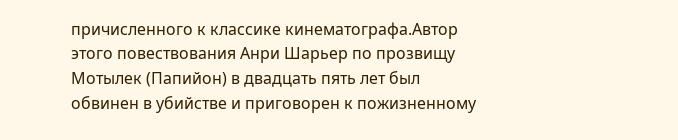причисленного к классике кинематографа.Автор этого повествования Анри Шарьер по прозвищу Мотылек (Папийон) в двадцать пять лет был обвинен в убийстве и приговорен к пожизненному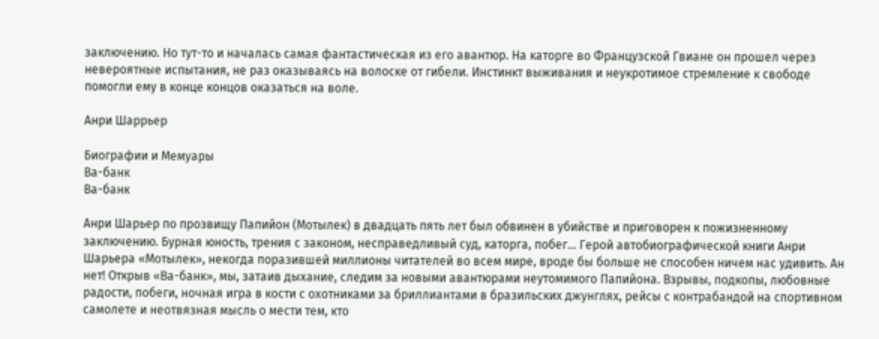заключению. Но тут-то и началась самая фантастическая из его авантюр. На каторге во Французской Гвиане он прошел через невероятные испытания, не раз оказываясь на волоске от гибели. Инстинкт выживания и неукротимое стремление к свободе помогли ему в конце концов оказаться на воле.

Анри Шаррьер

Биографии и Мемуары
Ва-банк
Ва-банк

Анри Шарьер по прозвищу Папийон (Мотылек) в двадцать пять лет был обвинен в убийстве и приговорен к пожизненному заключению. Бурная юность, трения с законом, несправедливый суд, каторга, побег… Герой автобиографической книги Анри Шарьера «Мотылек», некогда поразившей миллионы читателей во всем мире, вроде бы больше не способен ничем нас удивить. Ан нет! Открыв «Ва-банк», мы, затаив дыхание, следим за новыми авантюрами неутомимого Папийона. Взрывы, подкопы, любовные радости, побеги, ночная игра в кости с охотниками за бриллиантами в бразильских джунглях, рейсы с контрабандой на спортивном самолете и неотвязная мысль о мести тем, кто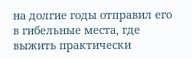на долгие годы отправил его в гибельные места, где выжить практически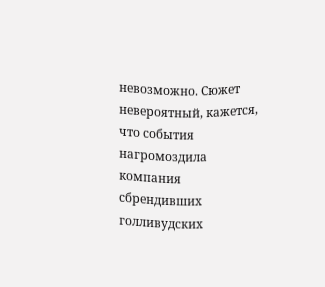невозможно. Сюжет невероятный, кажется, что события нагромоздила компания сбрендивших голливудских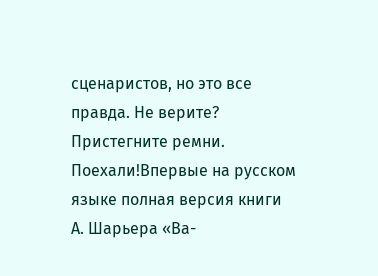сценаристов, но это все правда. Не верите? Пристегните ремни. Поехали!Впервые на русском языке полная версия книги А. Шарьера «Ва-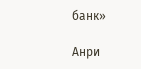банк»

Анри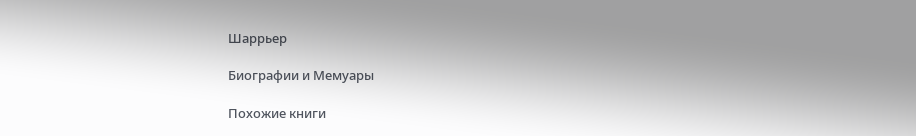Шаррьер

Биографии и Мемуары

Похожие книги